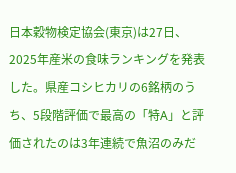日本穀物検定協会(東京)は27日、2025年産米の食味ランキングを発表した。県産コシヒカリの6銘柄のうち、5段階評価で最高の「特A」と評価されたのは3年連続で魚沼のみだ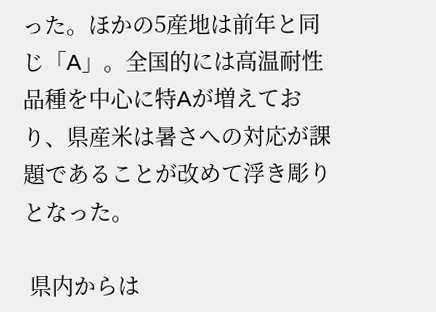った。ほかの5産地は前年と同じ「A」。全国的には高温耐性品種を中心に特Aが増えており、県産米は暑さへの対応が課題であることが改めて浮き彫りとなった。

 県内からは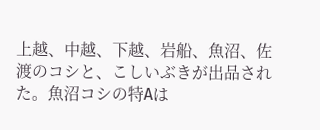上越、中越、下越、岩船、魚沼、佐渡のコシと、こしいぶきが出品された。魚沼コシの特Aは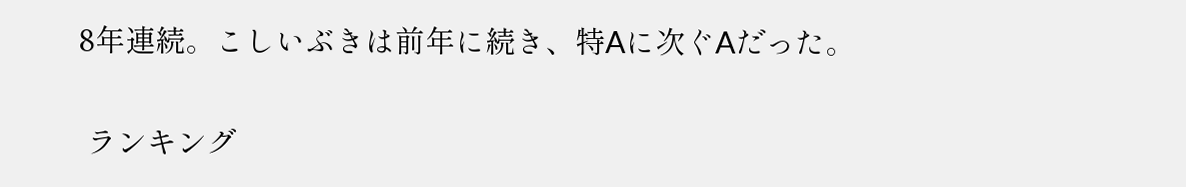8年連続。こしいぶきは前年に続き、特Aに次ぐAだった。

 ランキング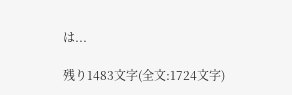は...

残り1483文字(全文:1724文字)